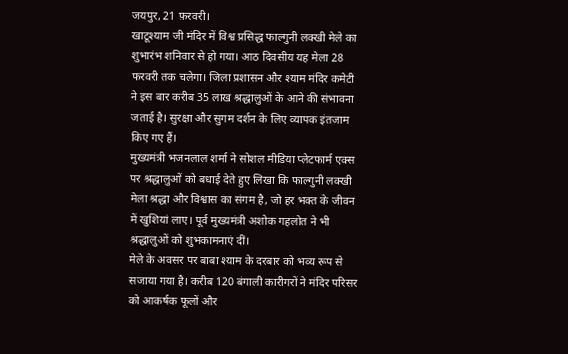जयपुर, 21 फ़रवरी।
खाटूश्याम जी मंदिर में विश्व प्रसिद्ध फाल्गुनी लक्खी मेले का शुभारंभ शनिवार से हो गया। आठ दिवसीय यह मेला 28 फरवरी तक चलेगा। जिला प्रशासन और श्याम मंदिर कमेटी ने इस बार करीब 35 लाख श्रद्धालुओं के आने की संभावना जताई है। सुरक्षा और सुगम दर्शन के लिए व्यापक इंतजाम किए गए हैं।
मुख्यमंत्री भजनलाल शर्मा ने सोशल मीडिया प्लेटफार्म एक्स पर श्रद्धालुओं को बधाई देते हुए लिखा कि फाल्गुनी लक्खी मेला श्रद्धा और विश्वास का संगम है, जो हर भक्त के जीवन में खुशियां लाए। पूर्व मुख्यमंत्री अशोक गहलोत ने भी श्रद्धालुओं को शुभकामनाएं दीं।
मेले के अवसर पर बाबा श्याम के दरबार को भव्य रूप से सजाया गया है। करीब 120 बंगाली कारीगरों ने मंदिर परिसर को आकर्षक फूलों और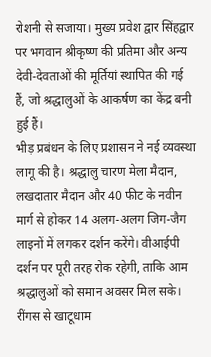रोशनी से सजाया। मुख्य प्रवेश द्वार सिंहद्वार पर भगवान श्रीकृष्ण की प्रतिमा और अन्य देवी-देवताओं की मूर्तियां स्थापित की गई हैं, जो श्रद्धालुओं के आकर्षण का केंद्र बनी हुई हैं।
भीड़ प्रबंधन के लिए प्रशासन ने नई व्यवस्था लागू की है। श्रद्धालु चारण मेला मैदान, लखदातार मैदान और 40 फीट के नवीन मार्ग से होकर 14 अलग-अलग जिग-जैग लाइनों में लगकर दर्शन करेंगे। वीआईपी दर्शन पर पूरी तरह रोक रहेगी, ताकि आम श्रद्धालुओं को समान अवसर मिल सके।
रींगस से खाटूधाम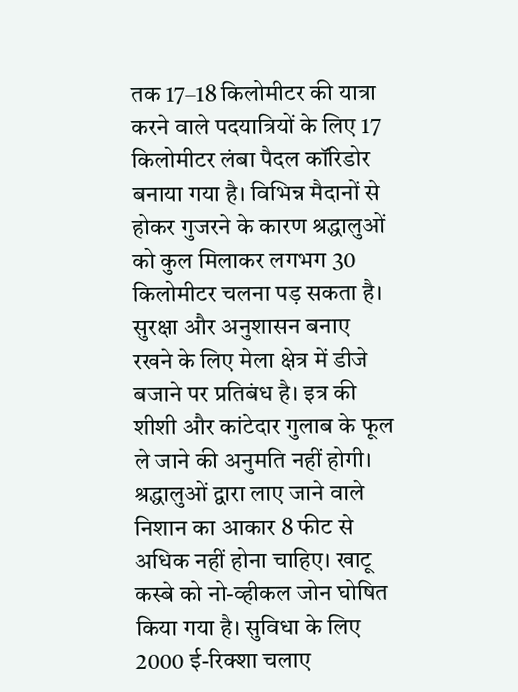तक 17–18 किलोमीटर की यात्रा करने वाले पदयात्रियों के लिए 17 किलोमीटर लंबा पैदल कॉरिडोर बनाया गया है। विभिन्न मैदानों से होकर गुजरने के कारण श्रद्धालुओं को कुल मिलाकर लगभग 30 किलोमीटर चलना पड़ सकता है।
सुरक्षा और अनुशासन बनाए रखने के लिए मेला क्षेत्र में डीजे बजाने पर प्रतिबंध है। इत्र की शीशी और कांटेदार गुलाब के फूल ले जाने की अनुमति नहीं होगी। श्रद्धालुओं द्वारा लाए जाने वाले निशान का आकार 8 फीट से अधिक नहीं होना चाहिए। खाटू कस्बे को नो-व्हीकल जोन घोषित किया गया है। सुविधा के लिए 2000 ई-रिक्शा चलाए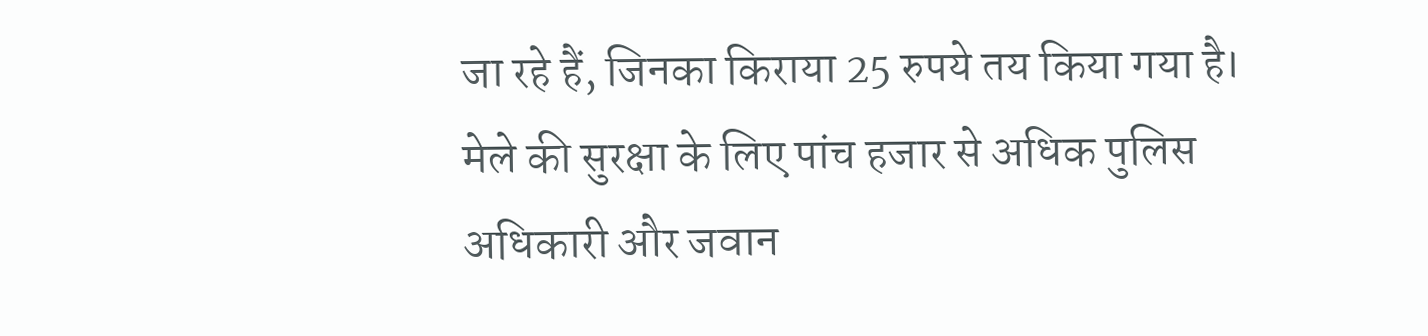जा रहे हैं, जिनका किराया 25 रुपये तय किया गया है।
मेले की सुरक्षा के लिए पांच हजार से अधिक पुलिस अधिकारी और जवान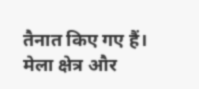तैनात किए गए हैं। मेला क्षेत्र और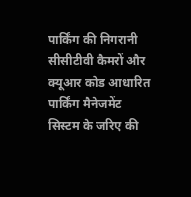पार्किंग की निगरानी सीसीटीवी कैमरों और क्यूआर कोड आधारित पार्किंग मैनेजमेंट सिस्टम के जरिए की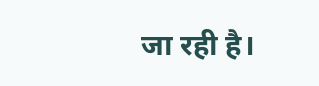जा रही है।